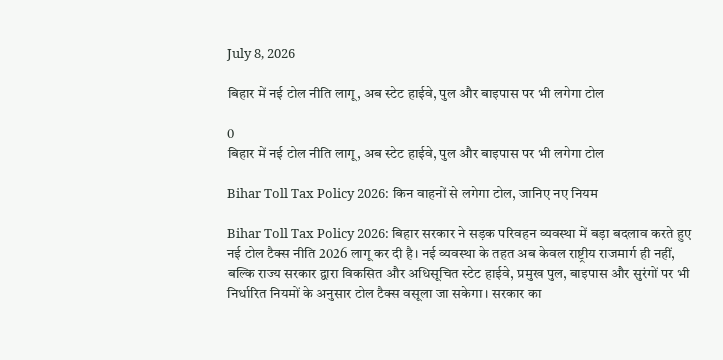July 8, 2026

बिहार में नई टोल नीति लागू, अब स्टेट हाईवे, पुल और बाइपास पर भी लगेगा टोल

0
बिहार में नई टोल नीति लागू, अब स्टेट हाईवे, पुल और बाइपास पर भी लगेगा टोल

Bihar Toll Tax Policy 2026: किन वाहनों से लगेगा टोल, जानिए नए नियम

Bihar Toll Tax Policy 2026: बिहार सरकार ने सड़क परिवहन व्यवस्था में बड़ा बदलाव करते हुए नई टोल टैक्स नीति 2026 लागू कर दी है। नई व्यवस्था के तहत अब केवल राष्ट्रीय राजमार्ग ही नहीं, बल्कि राज्य सरकार द्वारा विकसित और अधिसूचित स्टेट हाईवे, प्रमुख पुल, बाइपास और सुरंगों पर भी निर्धारित नियमों के अनुसार टोल टैक्स वसूला जा सकेगा। सरकार का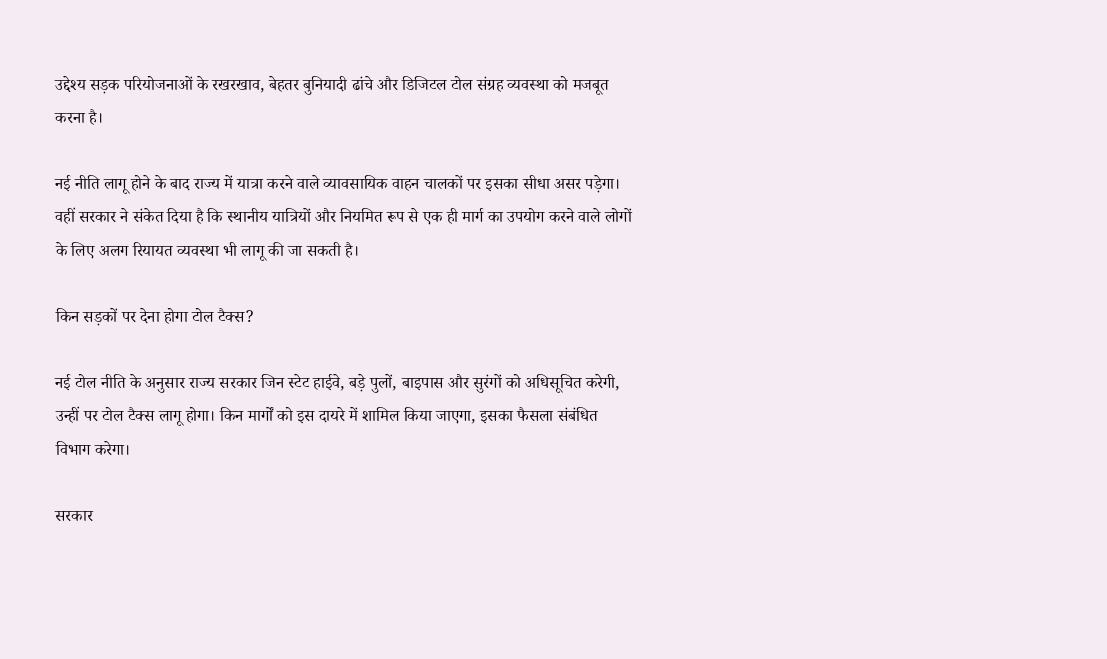उद्देश्य सड़क परियोजनाओं के रखरखाव, बेहतर बुनियादी ढांचे और डिजिटल टोल संग्रह व्यवस्था को मजबूत करना है।

नई नीति लागू होने के बाद राज्य में यात्रा करने वाले व्यावसायिक वाहन चालकों पर इसका सीधा असर पड़ेगा। वहीं सरकार ने संकेत दिया है कि स्थानीय यात्रियों और नियमित रूप से एक ही मार्ग का उपयोग करने वाले लोगों के लिए अलग रियायत व्यवस्था भी लागू की जा सकती है।

किन सड़कों पर देना होगा टोल टैक्स?

नई टोल नीति के अनुसार राज्य सरकार जिन स्टेट हाईवे, बड़े पुलों, बाइपास और सुरंगों को अधिसूचित करेगी, उन्हीं पर टोल टैक्स लागू होगा। किन मार्गों को इस दायरे में शामिल किया जाएगा, इसका फैसला संबंधित विभाग करेगा।

सरकार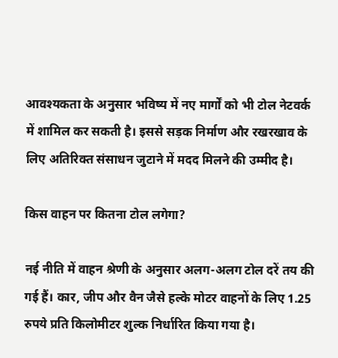आवश्यकता के अनुसार भविष्य में नए मार्गों को भी टोल नेटवर्क में शामिल कर सकती है। इससे सड़क निर्माण और रखरखाव के लिए अतिरिक्त संसाधन जुटाने में मदद मिलने की उम्मीद है।

किस वाहन पर कितना टोल लगेगा?

नई नीति में वाहन श्रेणी के अनुसार अलग-अलग टोल दरें तय की गई हैं। कार, जीप और वैन जैसे हल्के मोटर वाहनों के लिए 1.25 रुपये प्रति किलोमीटर शुल्क निर्धारित किया गया है।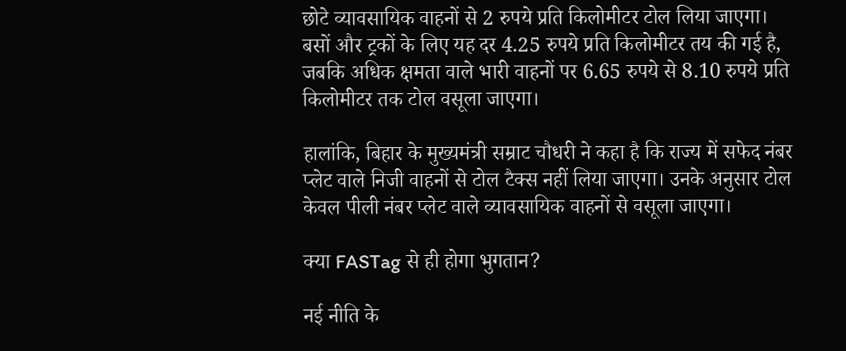छोटे व्यावसायिक वाहनों से 2 रुपये प्रति किलोमीटर टोल लिया जाएगा। बसों और ट्रकों के लिए यह दर 4.25 रुपये प्रति किलोमीटर तय की गई है, जबकि अधिक क्षमता वाले भारी वाहनों पर 6.65 रुपये से 8.10 रुपये प्रति किलोमीटर तक टोल वसूला जाएगा।

हालांकि, बिहार के मुख्यमंत्री सम्राट चौधरी ने कहा है कि राज्य में सफेद नंबर प्लेट वाले निजी वाहनों से टोल टैक्स नहीं लिया जाएगा। उनके अनुसार टोल केवल पीली नंबर प्लेट वाले व्यावसायिक वाहनों से वसूला जाएगा।

क्या FASTag से ही होगा भुगतान?

नई नीति के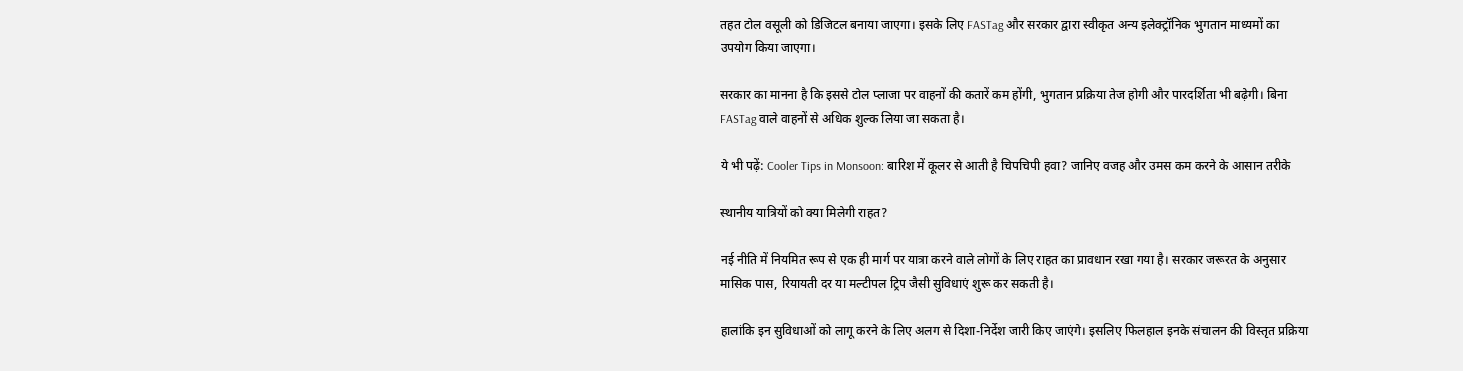तहत टोल वसूली को डिजिटल बनाया जाएगा। इसके लिए FASTag और सरकार द्वारा स्वीकृत अन्य इलेक्ट्रॉनिक भुगतान माध्यमों का उपयोग किया जाएगा।

सरकार का मानना है कि इससे टोल प्लाजा पर वाहनों की कतारें कम होंगी, भुगतान प्रक्रिया तेज होगी और पारदर्शिता भी बढ़ेगी। बिना FASTag वाले वाहनों से अधिक शुल्क लिया जा सकता है।

ये भी पढ़ें: Cooler Tips in Monsoon: बारिश में कूलर से आती है चिपचिपी हवा? जानिए वजह और उमस कम करने के आसान तरीके

स्थानीय यात्रियों को क्या मिलेगी राहत?

नई नीति में नियमित रूप से एक ही मार्ग पर यात्रा करने वाले लोगों के लिए राहत का प्रावधान रखा गया है। सरकार जरूरत के अनुसार मासिक पास, रियायती दर या मल्टीपल ट्रिप जैसी सुविधाएं शुरू कर सकती है।

हालांकि इन सुविधाओं को लागू करने के लिए अलग से दिशा-निर्देश जारी किए जाएंगे। इसलिए फिलहाल इनके संचालन की विस्तृत प्रक्रिया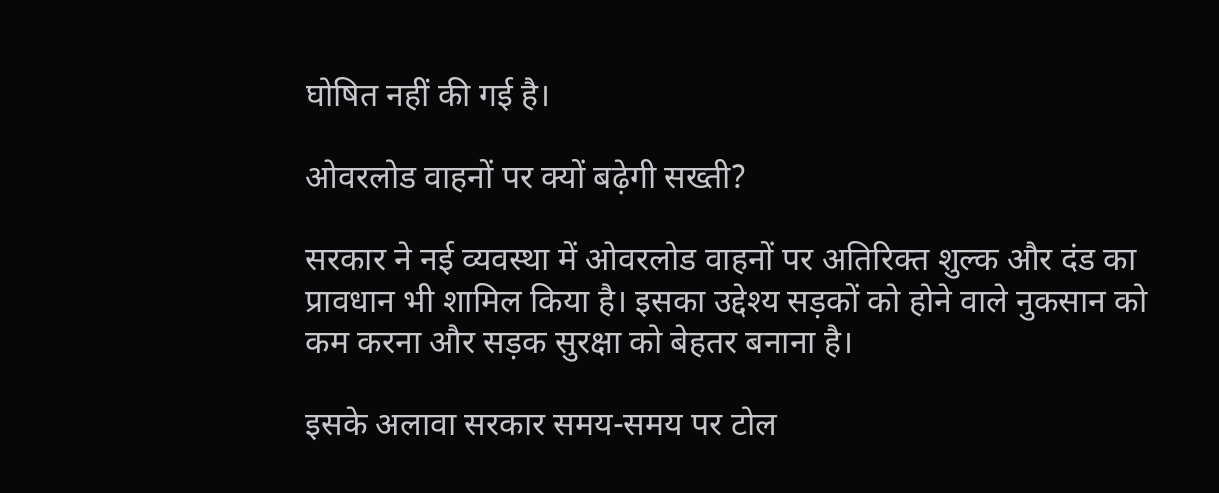घोषित नहीं की गई है।

ओवरलोड वाहनों पर क्यों बढ़ेगी सख्ती?

सरकार ने नई व्यवस्था में ओवरलोड वाहनों पर अतिरिक्त शुल्क और दंड का प्रावधान भी शामिल किया है। इसका उद्देश्य सड़कों को होने वाले नुकसान को कम करना और सड़क सुरक्षा को बेहतर बनाना है।

इसके अलावा सरकार समय-समय पर टोल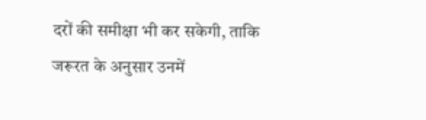दरों की समीक्षा भी कर सकेगी, ताकि जरूरत के अनुसार उनमें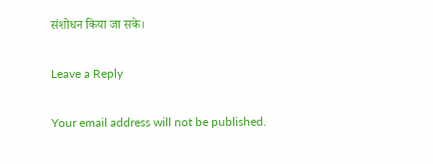संशोधन किया जा सके।

Leave a Reply

Your email address will not be published.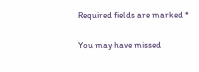Required fields are marked *

You may have missed